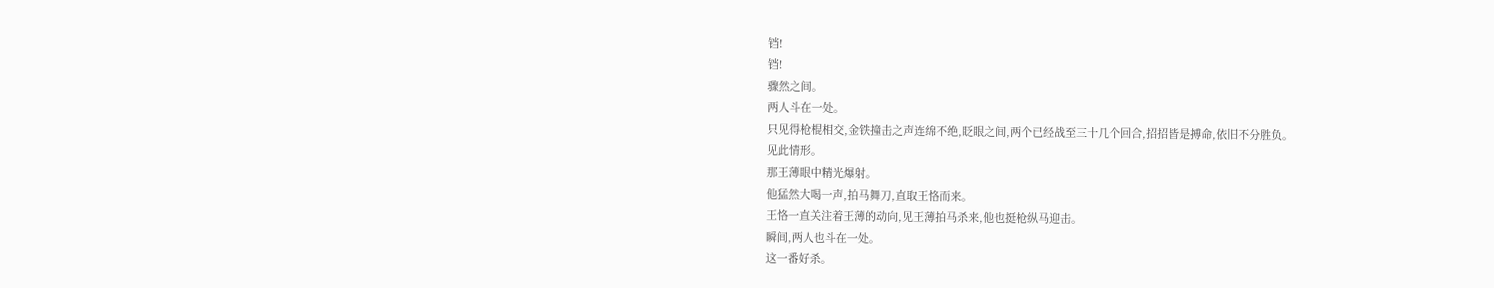铛!
铛!
骤然之间。
两人斗在一处。
只见得枪棍相交,金铁撞击之声连绵不绝,眨眼之间,两个已经战至三十几个回合,招招皆是搏命,依旧不分胜负。
见此情形。
那王薄眼中精光爆射。
他猛然大喝一声,拍马舞刀,直取王恪而来。
王恪一直关注着王薄的动向,见王薄拍马杀来,他也挺枪纵马迎击。
瞬间,两人也斗在一处。
这一番好杀。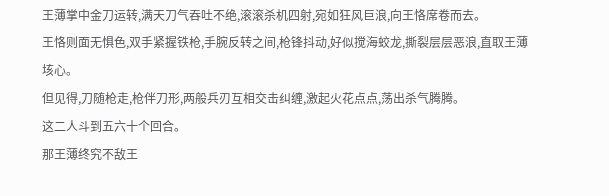王薄掌中金刀运转,满天刀气吞吐不绝,滚滚杀机四射,宛如狂风巨浪,向王恪席卷而去。
王恪则面无惧色,双手紧握铁枪,手腕反转之间,枪锋抖动,好似搅海蛟龙,撕裂层层恶浪,直取王薄垓心。
但见得,刀随枪走,枪伴刀形,两般兵刃互相交击纠缠,激起火花点点,荡出杀气腾腾。
这二人斗到五六十个回合。
那王薄终究不敌王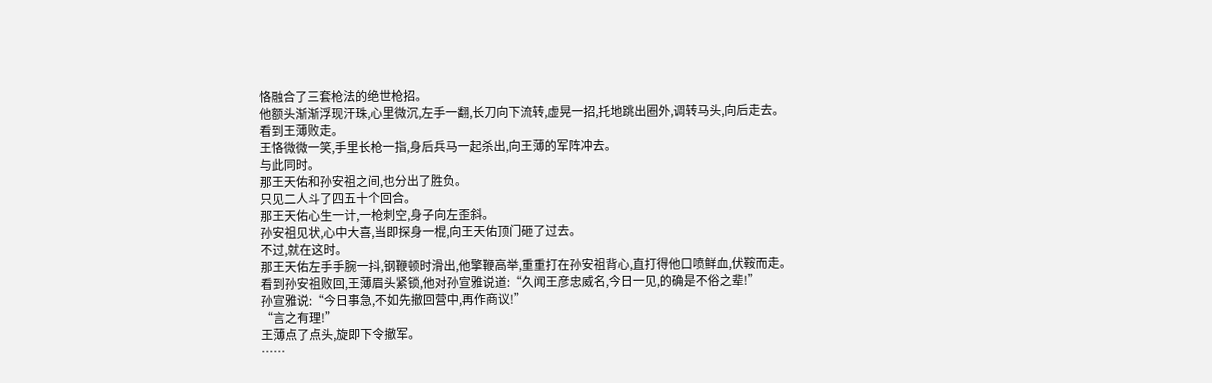恪融合了三套枪法的绝世枪招。
他额头渐渐浮现汗珠,心里微沉,左手一翻,长刀向下流转,虚晃一招,托地跳出圈外,调转马头,向后走去。
看到王薄败走。
王恪微微一笑,手里长枪一指,身后兵马一起杀出,向王薄的军阵冲去。
与此同时。
那王天佑和孙安祖之间,也分出了胜负。
只见二人斗了四五十个回合。
那王天佑心生一计,一枪刺空,身子向左歪斜。
孙安祖见状,心中大喜,当即探身一棍,向王天佑顶门砸了过去。
不过,就在这时。
那王天佑左手手腕一抖,钢鞭顿时滑出,他擎鞭高举,重重打在孙安祖背心,直打得他口喷鲜血,伏鞍而走。
看到孙安祖败回,王薄眉头紧锁,他对孙宣雅说道:“久闻王彦忠威名,今日一见,的确是不俗之辈!”
孙宣雅说:“今日事急,不如先撤回营中,再作商议!”
“言之有理!”
王薄点了点头,旋即下令撤军。
……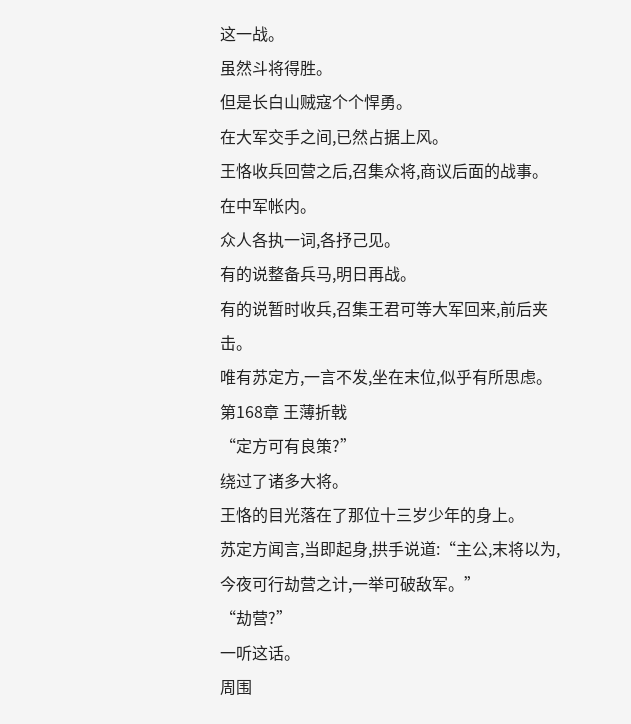这一战。
虽然斗将得胜。
但是长白山贼寇个个悍勇。
在大军交手之间,已然占据上风。
王恪收兵回营之后,召集众将,商议后面的战事。
在中军帐内。
众人各执一词,各抒己见。
有的说整备兵马,明日再战。
有的说暂时收兵,召集王君可等大军回来,前后夹击。
唯有苏定方,一言不发,坐在末位,似乎有所思虑。
第168章 王薄折戟
“定方可有良策?”
绕过了诸多大将。
王恪的目光落在了那位十三岁少年的身上。
苏定方闻言,当即起身,拱手说道:“主公,末将以为,今夜可行劫营之计,一举可破敌军。”
“劫营?”
一听这话。
周围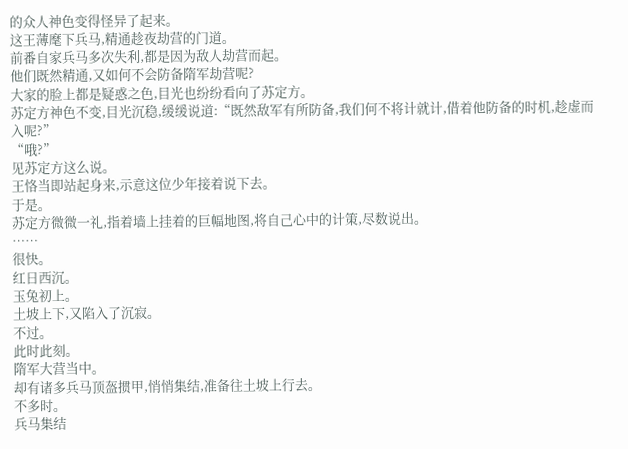的众人神色变得怪异了起来。
这王薄麾下兵马,精通趁夜劫营的门道。
前番自家兵马多次失利,都是因为敌人劫营而起。
他们既然精通,又如何不会防备隋军劫营呢?
大家的脸上都是疑惑之色,目光也纷纷看向了苏定方。
苏定方神色不变,目光沉稳,缓缓说道:“既然敌军有所防备,我们何不将计就计,借着他防备的时机,趁虚而入呢?”
“哦?”
见苏定方这么说。
王恪当即站起身来,示意这位少年接着说下去。
于是。
苏定方微微一礼,指着墙上挂着的巨幅地图,将自己心中的计策,尽数说出。
……
很快。
红日西沉。
玉兔初上。
土坡上下,又陷入了沉寂。
不过。
此时此刻。
隋军大营当中。
却有诸多兵马顶盔掼甲,悄悄集结,准备往土坡上行去。
不多时。
兵马集结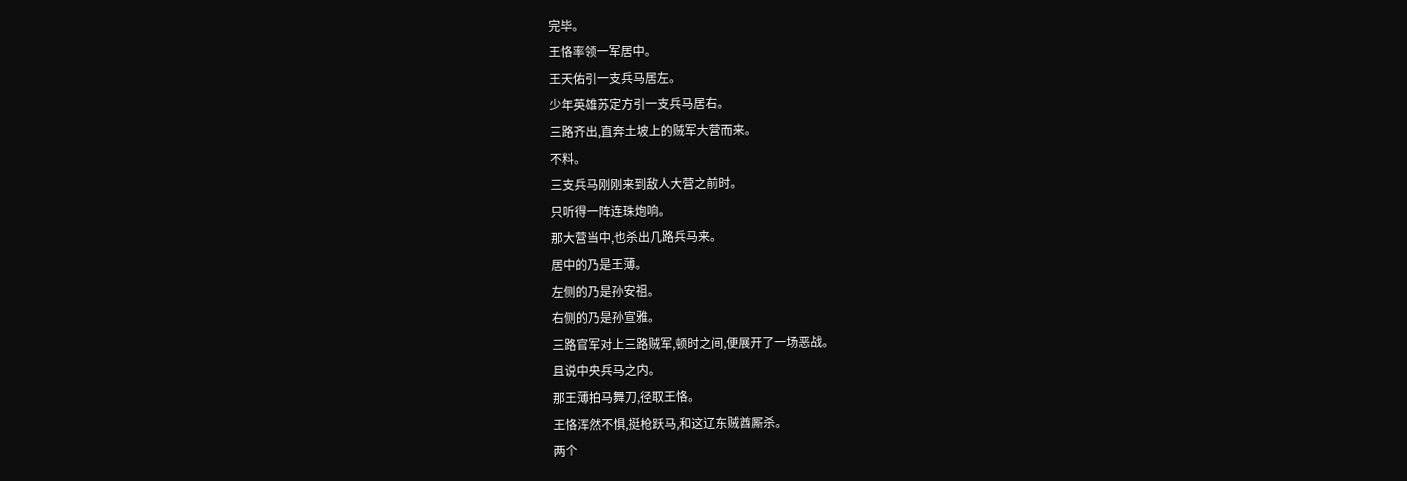完毕。
王恪率领一军居中。
王天佑引一支兵马居左。
少年英雄苏定方引一支兵马居右。
三路齐出,直奔土坡上的贼军大营而来。
不料。
三支兵马刚刚来到敌人大营之前时。
只听得一阵连珠炮响。
那大营当中,也杀出几路兵马来。
居中的乃是王薄。
左侧的乃是孙安祖。
右侧的乃是孙宣雅。
三路官军对上三路贼军,顿时之间,便展开了一场恶战。
且说中央兵马之内。
那王薄拍马舞刀,径取王恪。
王恪浑然不惧,挺枪跃马,和这辽东贼酋厮杀。
两个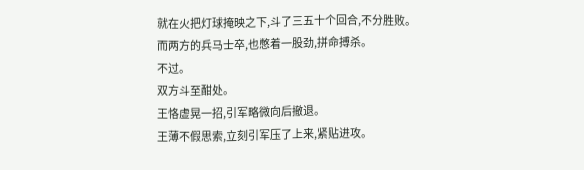就在火把灯球掩映之下,斗了三五十个回合,不分胜败。
而两方的兵马士卒,也憋着一股劲,拼命搏杀。
不过。
双方斗至酣处。
王恪虚晃一招,引军略微向后撤退。
王薄不假思索,立刻引军压了上来,紧贴进攻。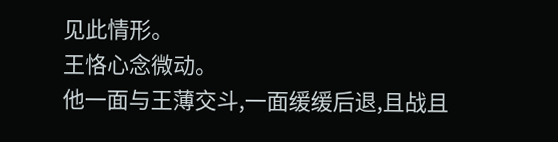见此情形。
王恪心念微动。
他一面与王薄交斗,一面缓缓后退,且战且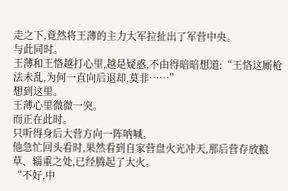走之下,竟然将王薄的主力大军拉扯出了军营中央。
与此同时。
王薄和王恪越打心里,越是疑惑,不由得暗暗想道:“王恪这厮枪法未乱,为何一直向后退却,莫非……”
想到这里。
王薄心里微微一突。
而正在此时。
只听得身后大营方向一阵呐喊。
他急忙回头看时,果然看到自家营盘火光冲天,那后营存放粮草、辎重之处,已经腾起了大火。
“不好,中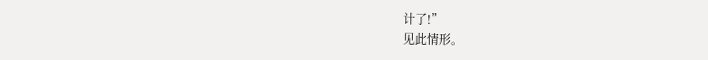计了!”
见此情形。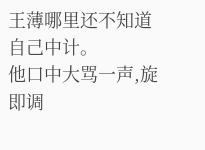王薄哪里还不知道自己中计。
他口中大骂一声,旋即调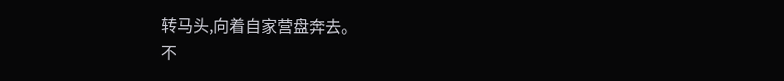转马头,向着自家营盘奔去。
不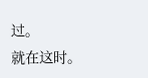过。
就在这时。